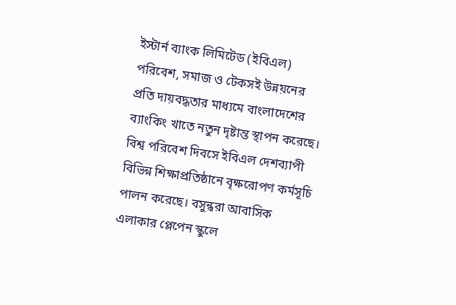ইস্টার্ন ব্যাংক লিমিটেড (ইবিএল) পরিবেশ, সমাজ ও টেকসই উন্নয়নের প্রতি দায়বদ্ধতার মাধ্যমে বাংলাদেশের ব্যাংকিং খাতে নতুন দৃষ্টান্ত স্থাপন করেছে। বিশ্ব পরিবেশ দিবসে ইবিএল দেশব্যাপী বিভিন্ন শিক্ষাপ্রতিষ্ঠানে বৃক্ষরোপণ কর্মসূচি পালন করেছে। বসুন্ধরা আবাসিক এলাকার প্লেপেন স্কুলে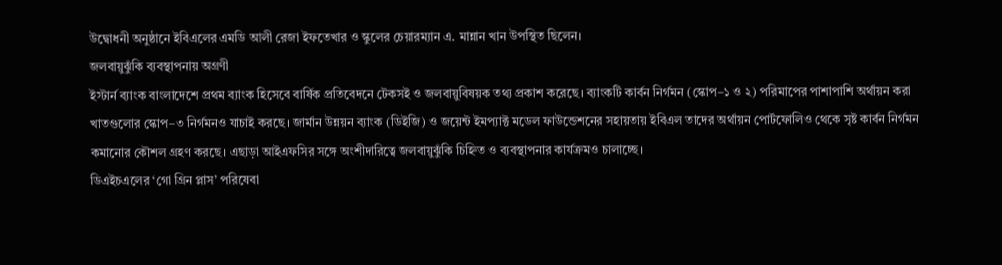উদ্বোধনী অনুষ্ঠানে ইবিএলের এমডি আলী রেজা ইফতেখার ও স্কুলের চেয়ারম্যান এ. মান্নান খান উপস্থিত ছিলেন।
জলবায়ুঝুঁকি ব্যবস্থাপনায় অগ্রণী
ইস্টার্ন ব্যাংক বাংলাদেশে প্রথম ব্যাংক হিসেবে বার্ষিক প্রতিবেদনে টেকসই ও জলবায়ুবিষয়ক তথ্য প্রকাশ করেছে। ব্যাংকটি কার্বন নির্গমন (স্কোপ–১ ও ২) পরিমাপের পাশাপাশি অর্থায়ন করা খাতগুলোর স্কোপ–৩ নির্গমনও যাচাই করছে। জার্মান উন্নয়ন ব্যাংক (ডিইজি) ও জয়েন্ট ইমপ্যাক্ট মডেল ফাউন্ডেশনের সহায়তায় ইবিএল তাদের অর্থায়ন পোর্টফোলিও থেকে সৃষ্ট কার্বন নির্গমন কমানোর কৌশল গ্রহণ করছে। এছাড়া আইএফসির সঙ্গে অংশীদারিত্বে জলবায়ুঝুঁকি চিহ্নিত ও ব্যবস্থাপনার কার্যক্রমও চালাচ্ছে।
ডিএইচএলের ‘গো গ্রিন প্লাস’ পরিষেবা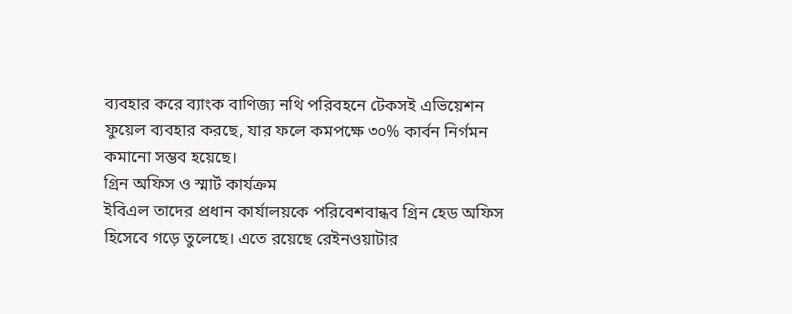ব্যবহার করে ব্যাংক বাণিজ্য নথি পরিবহনে টেকসই এভিয়েশন ফুয়েল ব্যবহার করছে, যার ফলে কমপক্ষে ৩০% কার্বন নির্গমন কমানো সম্ভব হয়েছে।
গ্রিন অফিস ও স্মার্ট কার্যক্রম
ইবিএল তাদের প্রধান কার্যালয়কে পরিবেশবান্ধব গ্রিন হেড অফিস হিসেবে গড়ে তুলেছে। এতে রয়েছে রেইনওয়াটার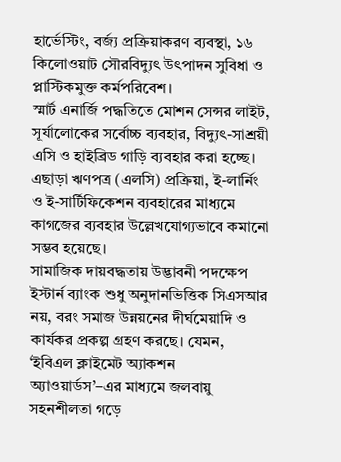হার্ভেস্টিং, বর্জ্য প্রক্রিয়াকরণ ব্যবস্থা, ১৬ কিলোওয়াট সৌরবিদ্যুৎ উৎপাদন সুবিধা ও প্লাস্টিকমুক্ত কর্মপরিবেশ।
স্মার্ট এনার্জি পদ্ধতিতে মোশন সেন্সর লাইট, সূর্যালোকের সর্বোচ্চ ব্যবহার, বিদ্যুৎ-সাশ্রয়ী এসি ও হাইব্রিড গাড়ি ব্যবহার করা হচ্ছে। এছাড়া ঋণপত্র (এলসি) প্রক্রিয়া, ই-লার্নিং ও ই-সার্টিফিকেশন ব্যবহারের মাধ্যমে কাগজের ব্যবহার উল্লেখযোগ্যভাবে কমানো সম্ভব হয়েছে।
সামাজিক দায়বদ্ধতায় উদ্ভাবনী পদক্ষেপ
ইস্টার্ন ব্যাংক শুধু অনুদানভিত্তিক সিএসআর নয়, বরং সমাজ উন্নয়নের দীর্ঘমেয়াদি ও কার্যকর প্রকল্প গ্রহণ করছে। যেমন, ‘ইবিএল ক্লাইমেট অ্যাকশন অ্যাওয়ার্ডস’–এর মাধ্যমে জলবায়ু সহনশীলতা গড়ে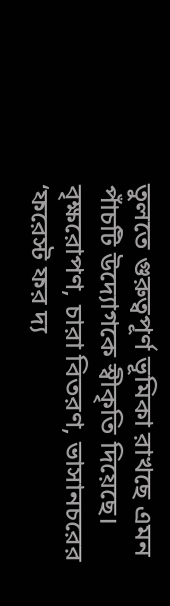তুলতে গুরুত্বপূর্ণ ভূমিকা রাখছে এমন পাঁচটি উদ্যোগকে স্বীকৃতি দিয়েছে।
বৃক্ষরোপণ, চারা বিতরণ, ভাসানচরের ‘ফরেস্ট ফর দ্য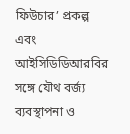ফিউচার’ প্রকল্প এবং আইসিডিডিআরবির সঙ্গে যৌথ বর্জ্য ব্যবস্থাপনা ও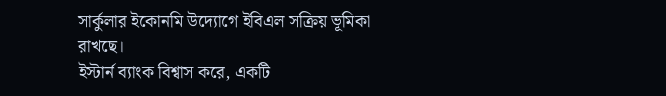সার্কুলার ইকোনমি উদ্যোগে ইবিএল সক্রিয় ভূমিকা রাখছে।
ইস্টার্ন ব্যাংক বিশ্বাস করে, একটি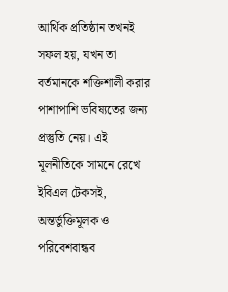আর্থিক প্রতিষ্ঠান তখনই সফল হয়, যখন তা বর্তমানকে শক্তিশালী করার পাশাপাশি ভবিষ্যতের জন্য প্রস্তুতি নেয়। এই মূলনীতিকে সামনে রেখে ইবিএল টেকসই, অন্তর্ভুক্তিমূলক ও পরিবেশবান্ধব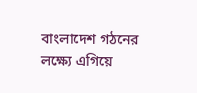বাংলাদেশ গঠনের লক্ষ্যে এগিয়ে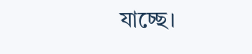যাচ্ছে।